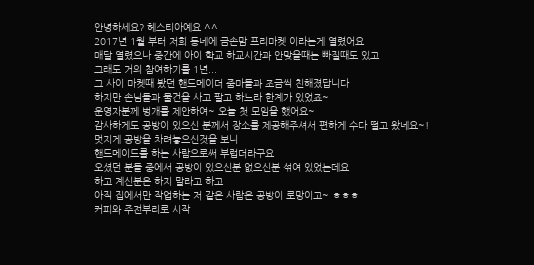안녕하세요? 헤스티아예요 ^^
2017년 1월 부터 저희 동네에 금손맘 프리마켓 이라는게 열렸어요
매달 열렸으나 중간에 아이 학교 하교시간과 안맞을때는 빠질때도 있고
그래도 거의 참여하기를 1년...
그 사이 마켓때 봤던 핸드메이더 줌마들과 조금씩 친해졌답니다
하지만 손님들과 물건을 사고 팔고 하느라 한계가 있었죠~
운영자분께 벙개를 제안하여~ 오늘 첫 모임을 했어요~
감사하게도 공방이 있으신 분께서 장소를 제공해주셔서 편하게 수다 떨고 왔네요~!
멋지게 공방을 차려놓으신것을 보니
핸드메이드를 하는 사람으로써 부럽더라구요
오셨던 분들 중에서 공방이 있으신분 없으신분 섞여 있었는데요
하고 계신분은 하지 말라고 하고
아직 집에서만 작업하는 저 같은 사람은 공방이 로망이고~ ㅎㅎㅎ
커피와 주전부리로 시작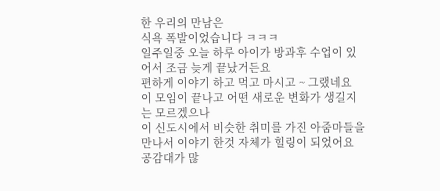한 우리의 만남은
식욕 폭발이었습니다 ㅋㅋㅋ
일주일중 오늘 하루 아이가 방과후 수업이 있어서 조금 늦게 끝났거든요
편하게 이야기 하고 먹고 마시고 ~ 그랬네요
이 모임이 끝나고 어떤 새로운 변화가 생길지는 모르겠으나
이 신도시에서 비슷한 취미를 가진 아줌마들을 만나서 이야기 한것 자체가 힐링이 되었어요
공감대가 많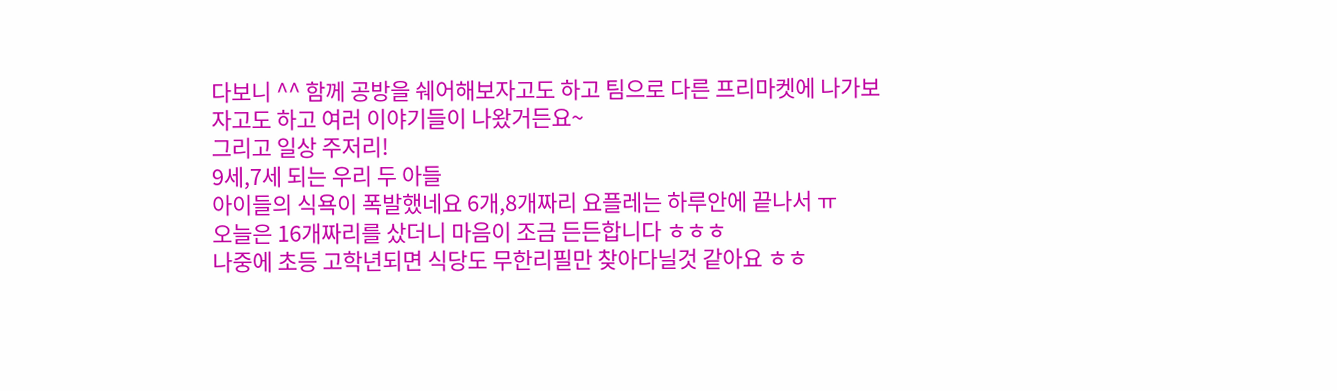다보니 ^^ 함께 공방을 쉐어해보자고도 하고 팀으로 다른 프리마켓에 나가보자고도 하고 여러 이야기들이 나왔거든요~
그리고 일상 주저리!
9세,7세 되는 우리 두 아들
아이들의 식욕이 폭발했네요 6개,8개짜리 요플레는 하루안에 끝나서 ㅠ
오늘은 16개짜리를 샀더니 마음이 조금 든든합니다 ㅎㅎㅎ
나중에 초등 고학년되면 식당도 무한리필만 찾아다닐것 같아요 ㅎㅎ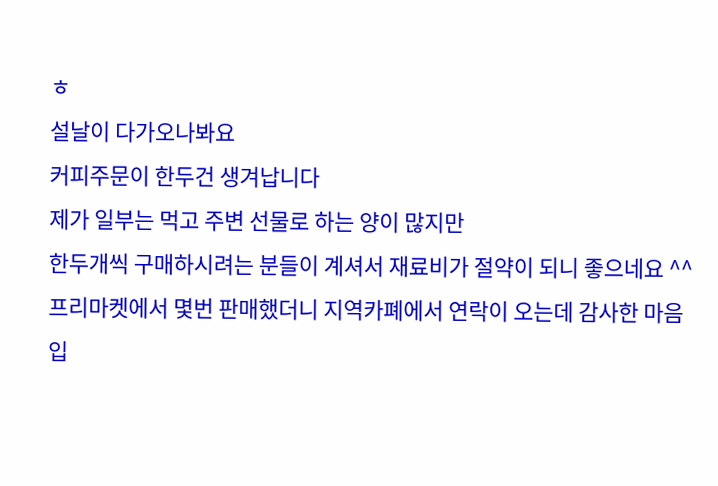ㅎ
설날이 다가오나봐요
커피주문이 한두건 생겨납니다
제가 일부는 먹고 주변 선물로 하는 양이 많지만
한두개씩 구매하시려는 분들이 계셔서 재료비가 절약이 되니 좋으네요 ^^
프리마켓에서 몇번 판매했더니 지역카폐에서 연락이 오는데 감사한 마음입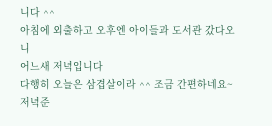니다 ^^
아침에 외출하고 오후엔 아이들과 도서관 갔다오니
어느새 저녁입니다
다행히 오늘은 삼겹살이라 ^^ 조금 간편하네요~
저녁준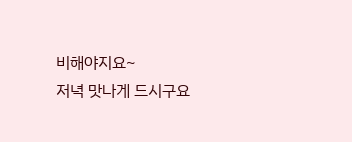비해야지요~
저녁 맛나게 드시구요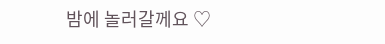밤에 놀러갈께요 ♡